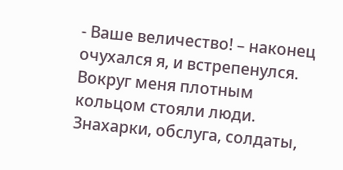- Ваше величество! – наконец очухался я, и встрепенулся.
Вокруг меня плотным кольцом стояли люди. Знахарки, обслуга, солдаты,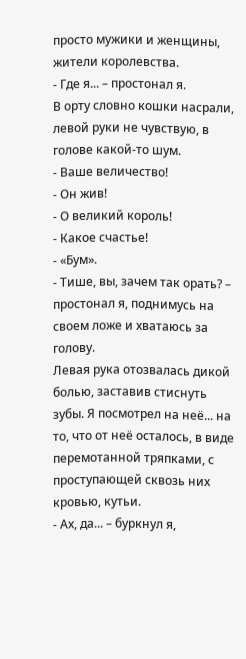просто мужики и женщины, жители королевства.
- Где я... – простонал я.
В орту словно кошки насрали, левой руки не чувствую, в голове какой-то шум.
- Ваше величество!
- Он жив!
- О великий король!
- Какое счастье!
- «Бум».
- Тише, вы, зачем так орать? – простонал я, поднимусь на своем ложе и хватаюсь за голову.
Левая рука отозвалась дикой болью, заставив стиснуть зубы. Я посмотрел на неё... на то, что от неё осталось, в виде перемотанной тряпками, с проступающей сквозь них кровью, кутьи.
- Ах, да... – буркнул я,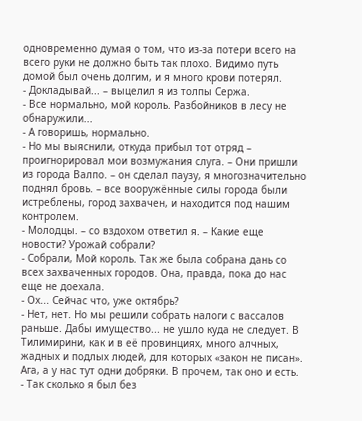одновременно думая о том, что из-за потери всего на всего руки не должно быть так плохо. Видимо путь домой был очень долгим, и я много крови потерял.
- Докладывай... – выцелил я из толпы Сержа.
- Все нормально, мой король. Разбойников в лесу не обнаружили...
- А говоришь, нормально.
- Но мы выяснили, откуда прибыл тот отряд – проигнорировал мои возмужания слуга. – Они пришли из города Валпо. – он сделал паузу, я многозначительно поднял бровь. – все вооружённые силы города были истреблены, город захвачен, и находится под нашим контролем.
- Молодцы. – со вздохом ответил я. – Какие еще новости? Урожай собрали?
- Собрали, Мой король. Так же была собрана дань со всех захваченных городов. Она, правда, пока до нас еще не доехала.
- Ох... Сейчас что, уже октябрь?
- Нет, нет. Но мы решили собрать налоги с вассалов раньше. Дабы имущество... не ушло куда не следует. В Тилимирини, как и в её провинциях, много алчных, жадных и подлых людей, для которых «закон не писан».
Ага, а у нас тут одни добряки. В прочем, так оно и есть.
- Так сколько я был без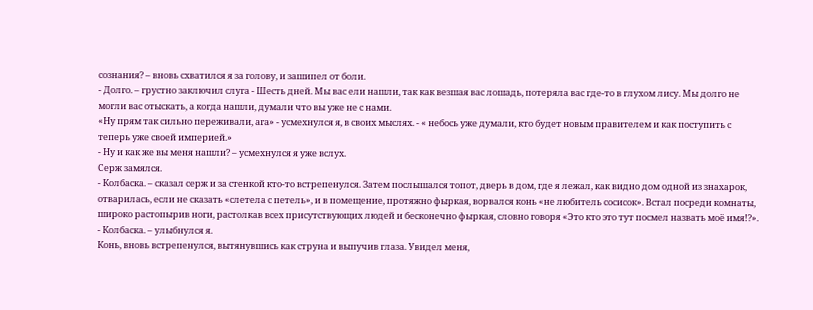сознания? – вновь схватился я за голову, и зашипел от боли.
- Долго. – грустно заключил слуга - Шесть дней. Мы вас ели нашли, так как везшая вас лошадь, потеряла вас где-то в глухом лису. Мы долго не могли вас отыскать, а когда нашли, думали что вы уже не с нами.
«Ну прям так сильно переживали, ага» - усмехнулся я, в своих мыслях. - « небось уже думали, кто будет новым правителем и как поступить с теперь уже своей империей.»
- Ну и как же вы меня нашли? – усмехнулся я уже вслух.
Серж замялся.
- Колбаска. – сказал серж и за стенкой кто-то встрепенулся. Затем послышался топот, дверь в дом, где я лежал, как видно дом одной из знахарок, отварилась, если не сказать «слетела с петель», и в помещение, протяжно фыркая, ворвался конь «не любитель сосисок». Встал посреди комнаты, широко растопырив ноги, растолкав всех присутствующих людей и бесконечно фыркая, словно говоря «Это кто это тут посмел назвать моё имя!?».
- Колбаска. – улыбнулся я.
Конь, вновь встрепенулся, вытянувшись как струна и выпучив глаза. Увидел меня,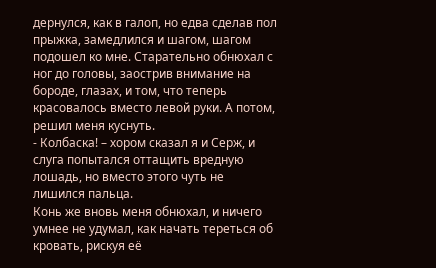дернулся, как в галоп, но едва сделав пол прыжка, замедлился и шагом, шагом подошел ко мне. Старательно обнюхал с ног до головы, заострив внимание на бороде, глазах, и том, что теперь красовалось вместо левой руки. А потом, решил меня куснуть.
- Колбаска! – хором сказал я и Серж, и слуга попытался оттащить вредную лошадь, но вместо этого чуть не лишился пальца.
Конь же вновь меня обнюхал, и ничего умнее не удумал, как начать тереться об кровать, рискуя её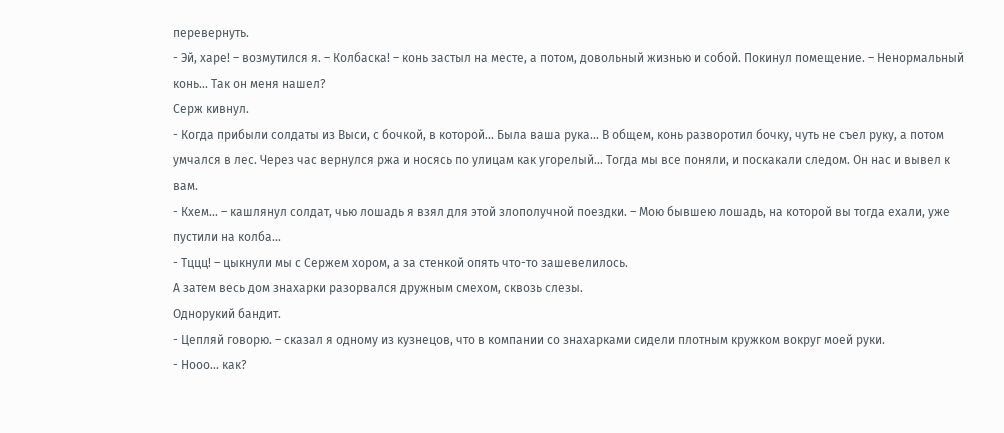перевернуть.
- Эй, харе! – возмутился я. – Колбаска! – конь застыл на месте, а потом, довольный жизнью и собой. Покинул помещение. – Ненормальный конь... Так он меня нашел?
Серж кивнул.
- Когда прибыли солдаты из Выси, с бочкой, в которой... Была ваша рука... В общем, конь разворотил бочку, чуть не съел руку, а потом умчался в лес. Через час вернулся ржа и носясь по улицам как угорелый... Тогда мы все поняли, и поскакали следом. Он нас и вывел к вам.
- Кхем... – кашлянул солдат, чью лошадь я взял для этой злополучной поездки. – Мою бывшею лошадь, на которой вы тогда ехали, уже пустили на колба...
- Тццц! – цыкнули мы с Сержем хором, а за стенкой опять что-то зашевелилось.
А затем весь дом знахарки разорвался дружным смехом, сквозь слезы.
Однорукий бандит.
- Цепляй говорю. – сказал я одному из кузнецов, что в компании со знахарками сидели плотным кружком вокруг моей руки.
- Нооо... как?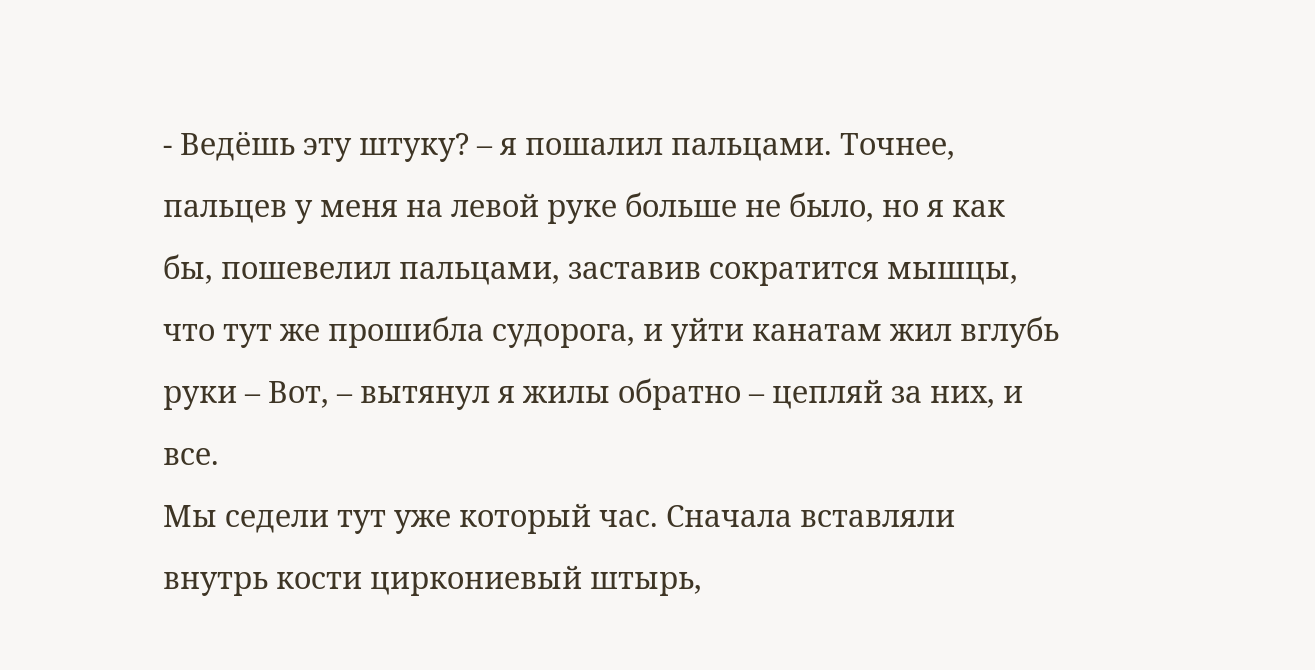- Ведёшь эту штуку? – я пошалил пальцами. Точнее, пальцев у меня на левой руке больше не было, но я как бы, пошевелил пальцами, заставив сократится мышцы, что тут же прошибла судорога, и уйти канатам жил вглубь руки – Вот, – вытянул я жилы обратно – цепляй за них, и все.
Мы седели тут уже который час. Сначала вставляли внутрь кости циркониевый штырь,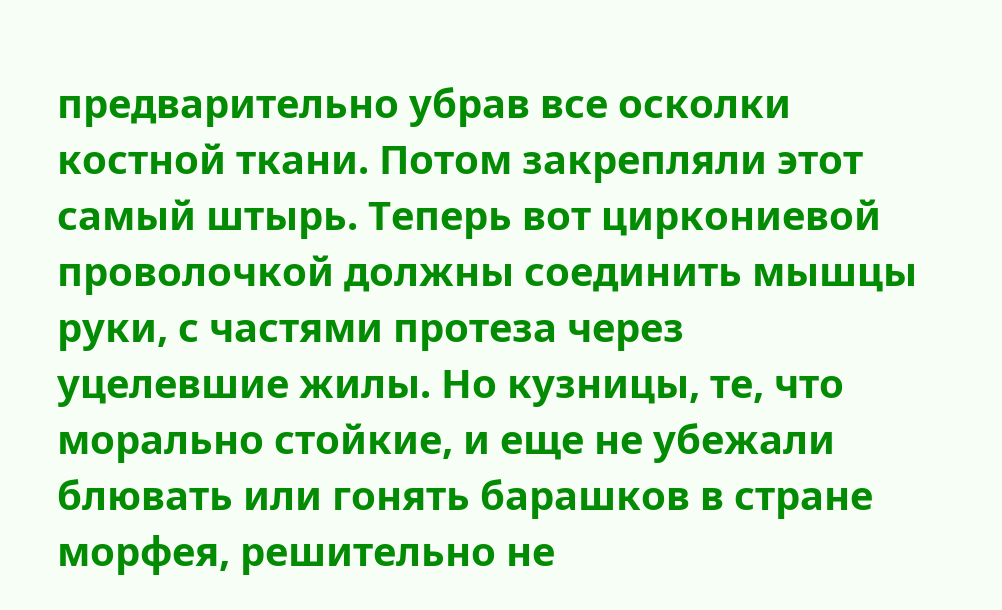предварительно убрав все осколки костной ткани. Потом закрепляли этот самый штырь. Теперь вот циркониевой проволочкой должны соединить мышцы руки, с частями протеза через уцелевшие жилы. Но кузницы, те, что морально стойкие, и еще не убежали блювать или гонять барашков в стране морфея, решительно не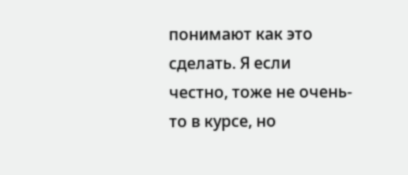понимают как это сделать. Я если честно, тоже не очень-то в курсе, но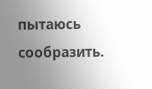пытаюсь сообразить.